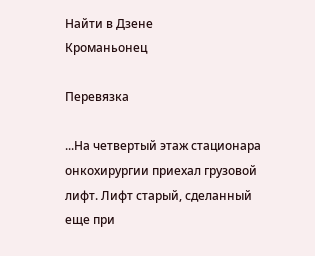Найти в Дзене
Кроманьонец

Перевязка

...На четвертый этаж стационара онкохирургии приехал грузовой лифт. Лифт старый, сделанный еще при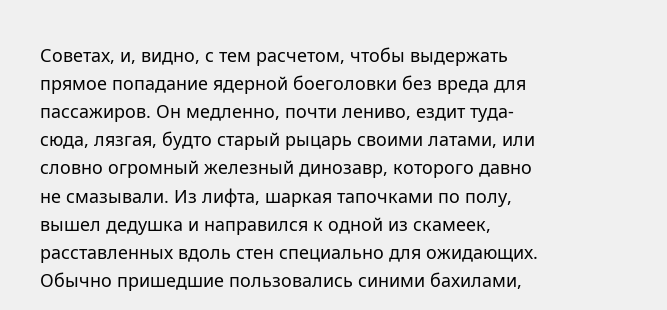Советах, и, видно, с тем расчетом, чтобы выдержать прямое попадание ядерной боеголовки без вреда для пассажиров. Он медленно, почти лениво, ездит туда-сюда, лязгая, будто старый рыцарь своими латами, или словно огромный железный динозавр, которого давно не смазывали. Из лифта, шаркая тапочками по полу, вышел дедушка и направился к одной из скамеек, расставленных вдоль стен специально для ожидающих. Обычно пришедшие пользовались синими бахилами,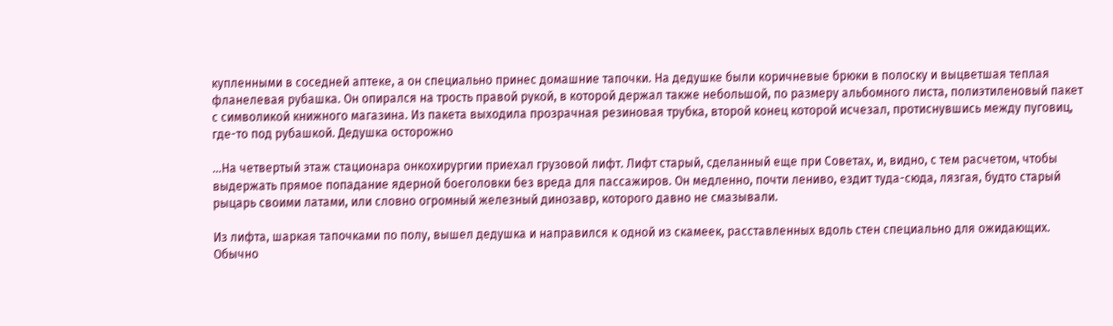купленными в соседней аптеке, а он специально принес домашние тапочки. На дедушке были коричневые брюки в полоску и выцветшая теплая фланелевая рубашка. Он опирался на трость правой рукой, в которой держал также небольшой, по размеру альбомного листа, полиэтиленовый пакет с символикой книжного магазина. Из пакета выходила прозрачная резиновая трубка, второй конец которой исчезал, протиснувшись между пуговиц, где-то под рубашкой. Дедушка осторожно

...На четвертый этаж стационара онкохирургии приехал грузовой лифт. Лифт старый, сделанный еще при Советах, и, видно, с тем расчетом, чтобы выдержать прямое попадание ядерной боеголовки без вреда для пассажиров. Он медленно, почти лениво, ездит туда-сюда, лязгая, будто старый рыцарь своими латами, или словно огромный железный динозавр, которого давно не смазывали.

Из лифта, шаркая тапочками по полу, вышел дедушка и направился к одной из скамеек, расставленных вдоль стен специально для ожидающих. Обычно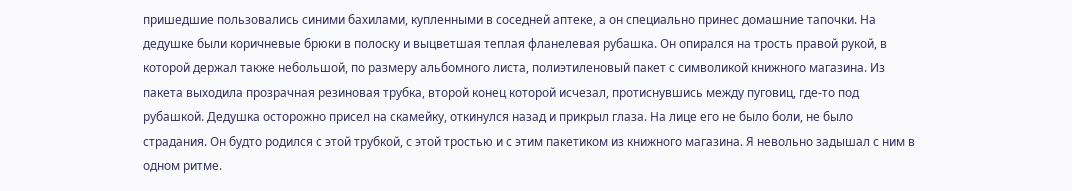пришедшие пользовались синими бахилами, купленными в соседней аптеке, а он специально принес домашние тапочки. На дедушке были коричневые брюки в полоску и выцветшая теплая фланелевая рубашка. Он опирался на трость правой рукой, в которой держал также небольшой, по размеру альбомного листа, полиэтиленовый пакет с символикой книжного магазина. Из пакета выходила прозрачная резиновая трубка, второй конец которой исчезал, протиснувшись между пуговиц, где-то под рубашкой. Дедушка осторожно присел на скамейку, откинулся назад и прикрыл глаза. На лице его не было боли, не было страдания. Он будто родился с этой трубкой, с этой тростью и с этим пакетиком из книжного магазина. Я невольно задышал с ним в одном ритме.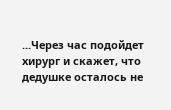...Через час подойдет хирург и скажет, что дедушке осталось не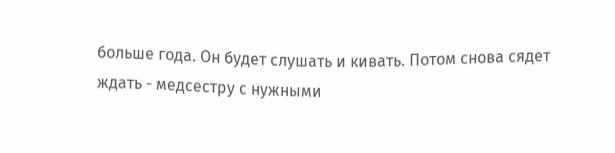больше года. Он будет слушать и кивать. Потом снова сядет ждать - медсестру с нужными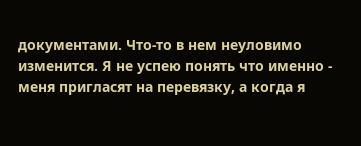документами. Что-то в нем неуловимо изменится. Я не успею понять что именно - меня пригласят на перевязку, а когда я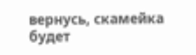вернусь, скамейка будет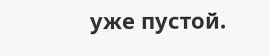уже пустой.